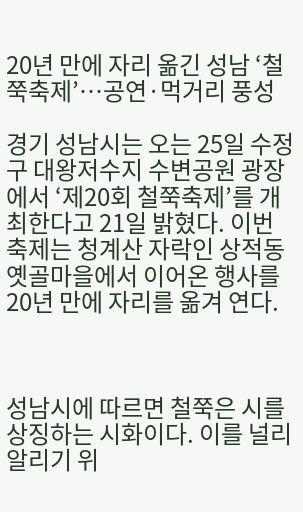20년 만에 자리 옮긴 성남 ‘철쭉축제’…공연·먹거리 풍성

경기 성남시는 오는 25일 수정구 대왕저수지 수변공원 광장에서 ‘제20회 철쭉축제’를 개최한다고 21일 밝혔다. 이번 축제는 청계산 자락인 상적동 옛골마을에서 이어온 행사를 20년 만에 자리를 옮겨 연다.



성남시에 따르면 철쭉은 시를 상징하는 시화이다. 이를 널리 알리기 위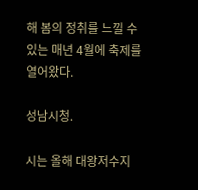해 봄의 정취를 느낄 수 있는 매년 4월에 축제를 열어왔다.

성남시청.

시는 올해 대왕저수지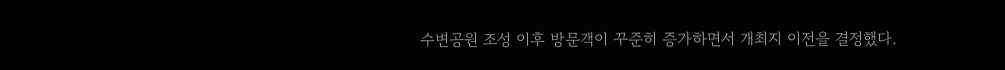수변공원 조성 이후 방문객이 꾸준히 증가하면서 개최지 이전을 결정했다.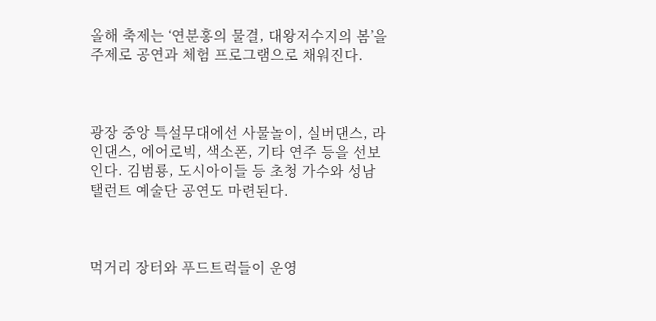올해 축제는 ‘연분홍의 물결, 대왕저수지의 봄’을 주제로 공연과 체험 프로그램으로 채워진다.



광장 중앙 특설무대에선 사물놀이, 실버댄스, 라인댄스, 에어로빅, 색소폰, 기타 연주 등을 선보인다. 김범룡, 도시아이들 등 초청 가수와 성남 탤런트 예술단 공연도 마련된다.



먹거리 장터와 푸드트럭들이 운영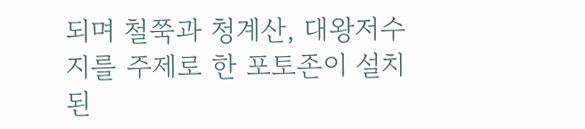되며 철쭉과 청계산, 대왕저수지를 주제로 한 포토존이 설치된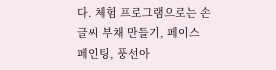다. 체험 프로그램으로는 손글씨 부채 만들기, 페이스 페인팅, 풍선아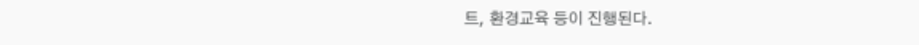트, 환경교육 등이 진행된다.